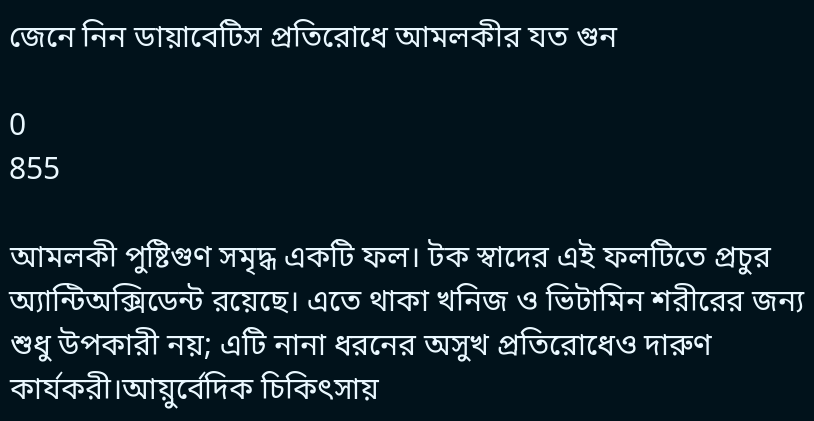জেনে নিন ডায়াবেটিস প্রতিরোধে আমলকীর যত গুন

0
855

আমলকী পুষ্টিগুণ সমৃদ্ধ একটি ফল। টক স্বাদের এই ফলটিতে প্রচুর অ্যান্টিঅক্সিডেন্ট রয়েছে। এতে থাকা খনিজ ও ভিটামিন শরীরের জন্য শুধু উপকারী নয়; এটি নানা ধরনের অসুখ প্রতিরোধেও দারুণ কার্যকরী।আয়ুর্বেদিক চিকিৎসায়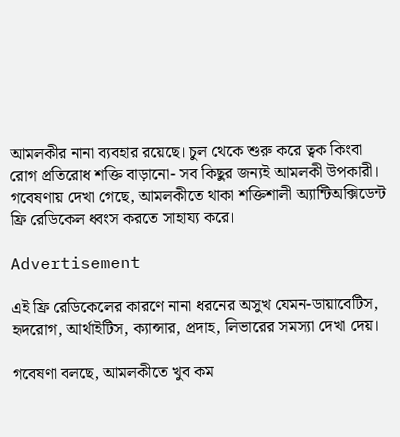আমলকীর নানা ব্যবহার রয়েছে। চুল থেকে শুরু করে ত্বক কিংবা রোগ প্রতিরোধ শক্তি বাড়ানো- সব কিছুর জন্যই আমলকী উপকারী। গবেষণায় দেখা গেছে, আমলকীতে থাকা শক্তিশালী অ্যান্টিঅক্সিডেন্ট ফ্রি রেডিকেল ধ্বংস করতে সাহায্য করে।

Advertisement

এই ফ্রি রেডিকেলের কারণে নানা ধরনের অসুখ যেমন-ডায়াবেটিস, হৃদরোগ, আর্থাইটিস, ক্যান্সার, প্রদাহ, লিভারের সমস্যা দেখা দেয়।

গবেষণা বলছে, আমলকীতে খুব কম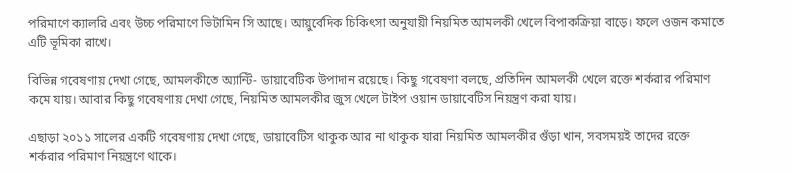পরিমাণে ক্যালরি এবং উচ্চ পরিমাণে ভিটামিন সি আছে। আয়ুর্বেদিক চিকিৎসা অনুযায়ী নিয়মিত আমলকী খেলে বিপাকক্রিয়া বাড়ে। ফলে ওজন কমাতে এটি ভূমিকা রাখে।

বিভিন্ন গবেষণায় দেখা গেছে, আমলকীতে অ্যান্টি- ডায়াবেটিক উপাদান রয়েছে। কিছু গবেষণা বলছে, প্রতিদিন আমলকী খেলে রক্তে শর্করার পরিমাণ কমে যায়। আবার কিছু গবেষণায় দেখা গেছে, নিয়মিত আমলকীর জুস খেলে টাইপ ওয়ান ডায়াবেটিস নিয়ন্ত্রণ করা যায়।

এছাড়া ২০১১ সালের একটি গবেষণায় দেখা গেছে, ডায়াবেটিস থাকুক আর না থাকুক যারা নিয়মিত আমলকীর গুঁড়া খান, সবসময়ই তাদের রক্তে শর্করার পরিমাণ নিয়ন্ত্রণে থাকে।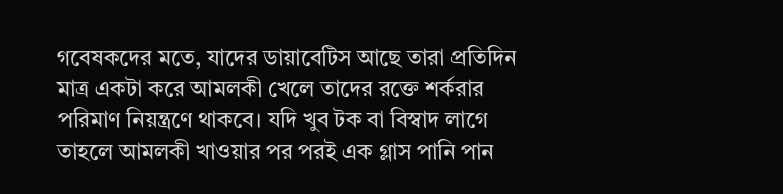গবেষকদের মতে, যাদের ডায়াবেটিস আছে তারা প্রতিদিন মাত্র একটা করে আমলকী খেলে তাদের রক্তে শর্করার পরিমাণ নিয়ন্ত্রণে থাকবে। যদি খুব টক বা বিস্বাদ লাগে তাহলে আমলকী খাওয়ার পর পরই এক গ্লাস পানি পান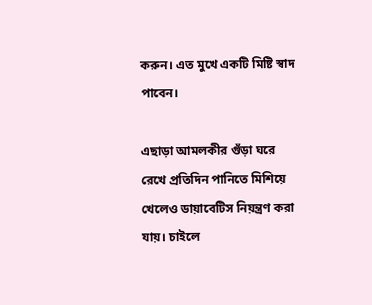করুন। এত মুখে একটি মিষ্টি স্বাদ পাবেন।

এছাড়া আমলকীর গুঁড়া ঘরে রেখে প্রতিদিন পানিতে মিশিয়ে খেলেও ডায়াবেটিস নিয়ন্ত্রণ করা যায়। চাইলে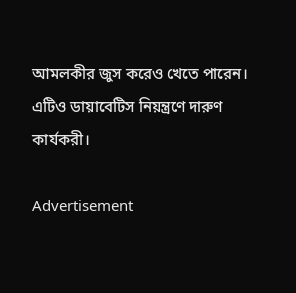আমলকীর জুস করেও খেতে পারেন। এটিও ডায়াবেটিস নিয়ন্ত্রণে দারুণ কার্যকরী।

Advertisement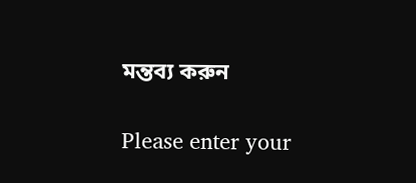মন্তব্য করুন

Please enter your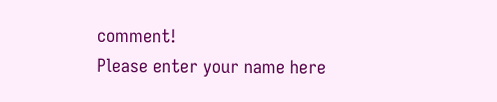comment!
Please enter your name here